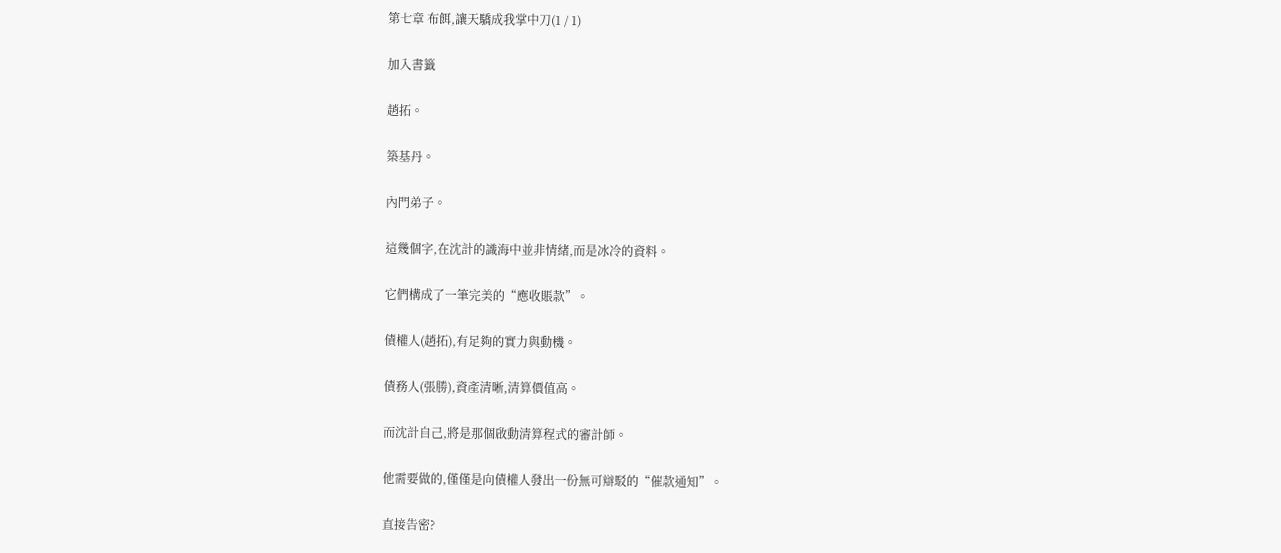第七章 布餌,讓天驕成我掌中刀(1 / 1)

加入書籤

趙拓。

築基丹。

內門弟子。

這幾個字,在沈計的識海中並非情緒,而是冰冷的資料。

它們構成了一筆完美的“應收賬款”。

債權人(趙拓),有足夠的實力與動機。

債務人(張勝),資產清晰,清算價值高。

而沈計自己,將是那個啟動清算程式的審計師。

他需要做的,僅僅是向債權人發出一份無可辯駁的“催款通知”。

直接告密?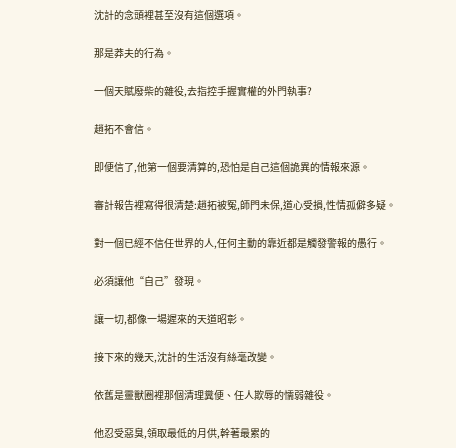沈計的念頭裡甚至沒有這個選項。

那是莽夫的行為。

一個天賦廢柴的雜役,去指控手握實權的外門執事?

趙拓不會信。

即便信了,他第一個要清算的,恐怕是自己這個詭異的情報來源。

審計報告裡寫得很清楚:趙拓被冤,師門未保,道心受損,性情孤僻多疑。

對一個已經不信任世界的人,任何主動的靠近都是觸發警報的愚行。

必須讓他“自己”發現。

讓一切,都像一場遲來的天道昭彰。

接下來的幾天,沈計的生活沒有絲毫改變。

依舊是靈獸圈裡那個清理糞便、任人欺辱的懦弱雜役。

他忍受惡臭,領取最低的月供,幹著最累的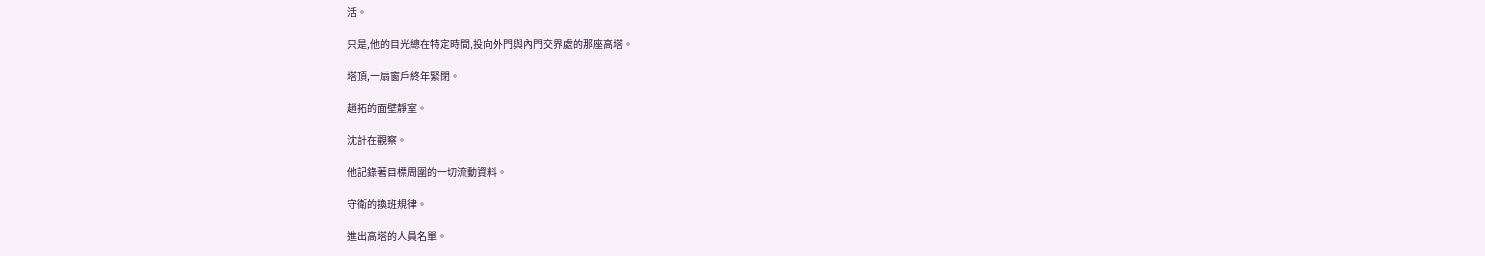活。

只是,他的目光總在特定時間,投向外門與內門交界處的那座高塔。

塔頂,一扇窗戶終年緊閉。

趙拓的面壁靜室。

沈計在觀察。

他記錄著目標周圍的一切流動資料。

守衛的換班規律。

進出高塔的人員名單。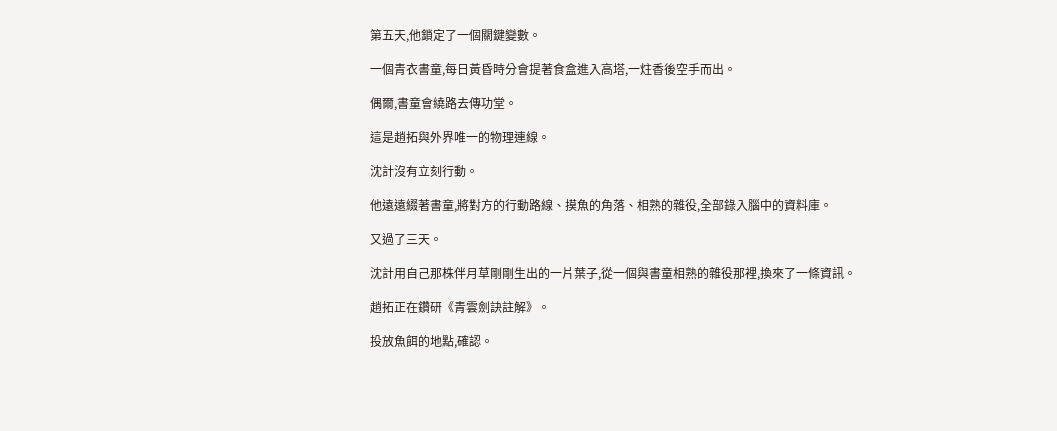第五天,他鎖定了一個關鍵變數。

一個青衣書童,每日黃昏時分會提著食盒進入高塔,一炷香後空手而出。

偶爾,書童會繞路去傳功堂。

這是趙拓與外界唯一的物理連線。

沈計沒有立刻行動。

他遠遠綴著書童,將對方的行動路線、摸魚的角落、相熟的雜役,全部錄入腦中的資料庫。

又過了三天。

沈計用自己那株伴月草剛剛生出的一片葉子,從一個與書童相熟的雜役那裡,換來了一條資訊。

趙拓正在鑽研《青雲劍訣註解》。

投放魚餌的地點,確認。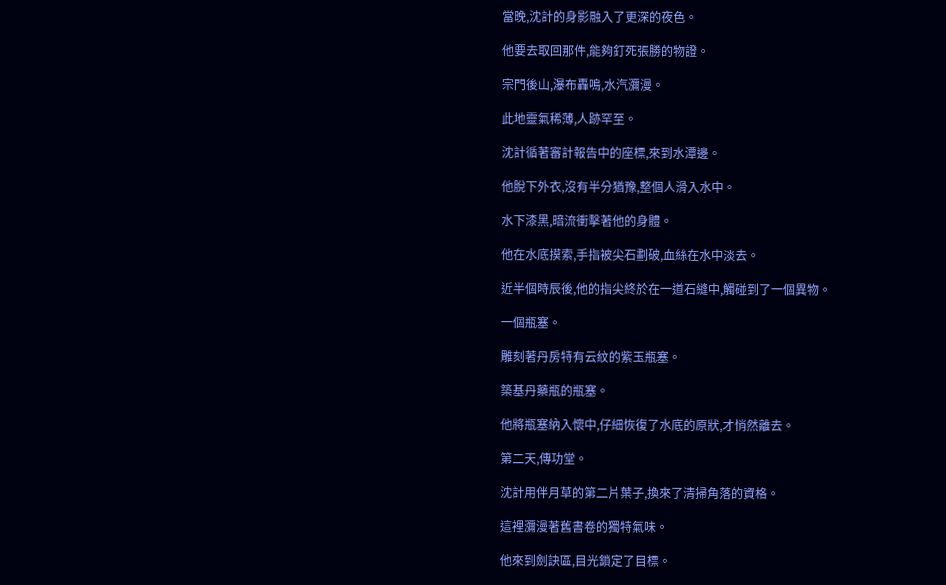當晚,沈計的身影融入了更深的夜色。

他要去取回那件,能夠釘死張勝的物證。

宗門後山,瀑布轟鳴,水汽瀰漫。

此地靈氣稀薄,人跡罕至。

沈計循著審計報告中的座標,來到水潭邊。

他脫下外衣,沒有半分猶豫,整個人滑入水中。

水下漆黑,暗流衝擊著他的身體。

他在水底摸索,手指被尖石劃破,血絲在水中淡去。

近半個時辰後,他的指尖終於在一道石縫中,觸碰到了一個異物。

一個瓶塞。

雕刻著丹房特有云紋的紫玉瓶塞。

築基丹藥瓶的瓶塞。

他將瓶塞納入懷中,仔細恢復了水底的原狀,才悄然離去。

第二天,傳功堂。

沈計用伴月草的第二片葉子,換來了清掃角落的資格。

這裡瀰漫著舊書卷的獨特氣味。

他來到劍訣區,目光鎖定了目標。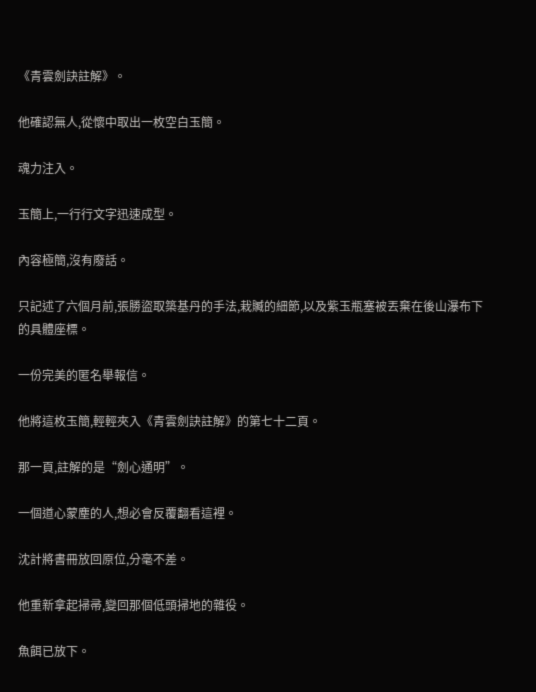《青雲劍訣註解》。

他確認無人,從懷中取出一枚空白玉簡。

魂力注入。

玉簡上,一行行文字迅速成型。

內容極簡,沒有廢話。

只記述了六個月前,張勝盜取築基丹的手法,栽贓的細節,以及紫玉瓶塞被丟棄在後山瀑布下的具體座標。

一份完美的匿名舉報信。

他將這枚玉簡,輕輕夾入《青雲劍訣註解》的第七十二頁。

那一頁,註解的是“劍心通明”。

一個道心蒙塵的人,想必會反覆翻看這裡。

沈計將書冊放回原位,分毫不差。

他重新拿起掃帚,變回那個低頭掃地的雜役。

魚餌已放下。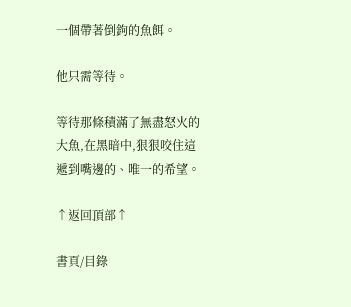一個帶著倒鉤的魚餌。

他只需等待。

等待那條積滿了無盡怒火的大魚,在黑暗中,狠狠咬住這遞到嘴邊的、唯一的希望。

↑返回頂部↑

書頁/目錄